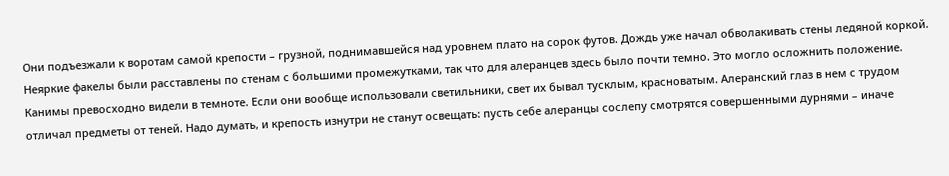Они подъезжали к воротам самой крепости – грузной, поднимавшейся над уровнем плато на сорок футов. Дождь уже начал обволакивать стены ледяной коркой. Неяркие факелы были расставлены по стенам с большими промежутками, так что для алеранцев здесь было почти темно. Это могло осложнить положение. Канимы превосходно видели в темноте. Если они вообще использовали светильники, свет их бывал тусклым, красноватым. Алеранский глаз в нем с трудом отличал предметы от теней. Надо думать, и крепость изнутри не станут освещать: пусть себе алеранцы сослепу смотрятся совершенными дурнями – иначе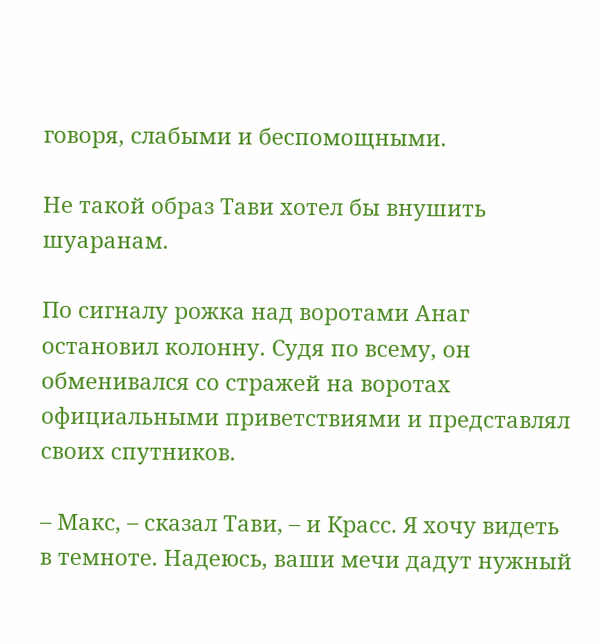говоря, слабыми и беспомощными.

Не такой образ Тави хотел бы внушить шуаранам.

По сигналу рожка над воротами Анаг остановил колонну. Судя по всему, он обменивался со стражей на воротах официальными приветствиями и представлял своих спутников.

– Макс, – сказал Тави, – и Красс. Я хочу видеть в темноте. Надеюсь, ваши мечи дадут нужный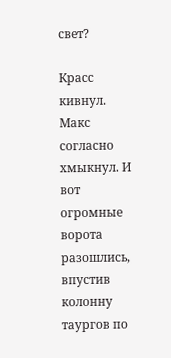свет?

Красс кивнул. Макс согласно хмыкнул. И вот огромные ворота разошлись, впустив колонну таургов по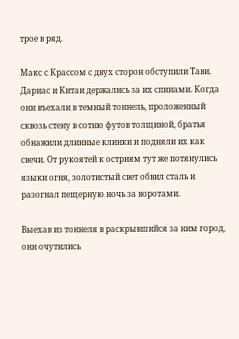трое в ряд.

Макс с Крассом с двух сторон обступили Тави. Дариас и Китаи держались за их спинами. Когда они въехали в темный тоннель, проложенный сквозь стену в сотню футов толщиной, братья обнажили длинные клинки и подняли их как свечи. От рукоятей к остриям тут же потянулись языки огня, золотистый свет обвил сталь и разогнал пещерную ночь за воротами.

Выехав из тоннеля в раскрывшийся за ним город, они очутились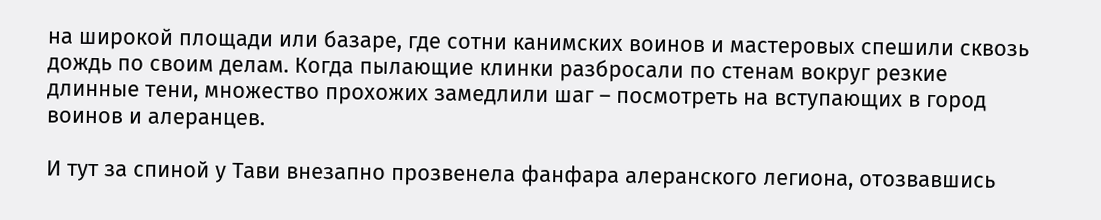на широкой площади или базаре, где сотни канимских воинов и мастеровых спешили сквозь дождь по своим делам. Когда пылающие клинки разбросали по стенам вокруг резкие длинные тени, множество прохожих замедлили шаг – посмотреть на вступающих в город воинов и алеранцев.

И тут за спиной у Тави внезапно прозвенела фанфара алеранского легиона, отозвавшись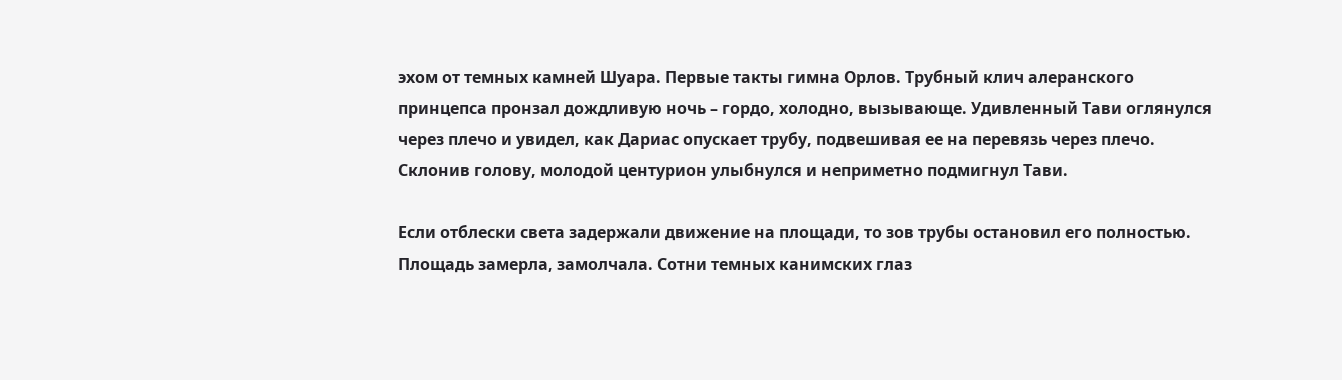эхом от темных камней Шуара. Первые такты гимна Орлов. Трубный клич алеранского принцепса пронзал дождливую ночь – гордо, холодно, вызывающе. Удивленный Тави оглянулся через плечо и увидел, как Дариас опускает трубу, подвешивая ее на перевязь через плечо. Склонив голову, молодой центурион улыбнулся и неприметно подмигнул Тави.

Если отблески света задержали движение на площади, то зов трубы остановил его полностью. Площадь замерла, замолчала. Сотни темных канимских глаз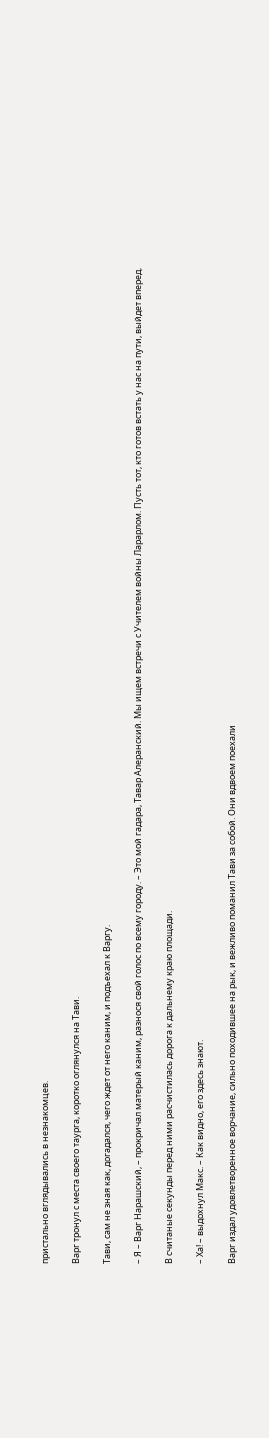пристально вглядывались в незнакомцев.

Варг тронул с места своего таурга, коротко оглянулся на Тави.

Тави, сам не зная как, догадался, чего ждет от него каним, и подъехал к Варгу.

– Я – Варг Нарашский, – прокричал матерый каним, разнося свой голос по всему городу. – Это мой гадара, Тавар Алеранский. Мы ищем встречи с Учителем войны Ларарлом. Пусть тот, кто готов встать у нас на пути, выйдет вперед.

В считаные секунды перед ними расчистилась дорога к дальнему краю площади.

– Ха! – выдохнул Макс. – Как видно, его здесь знают.

Варг издал удовлетворенное ворчание, сильно походившее на рык, и вежливо поманил Тави за собой. Они вдвоем поехали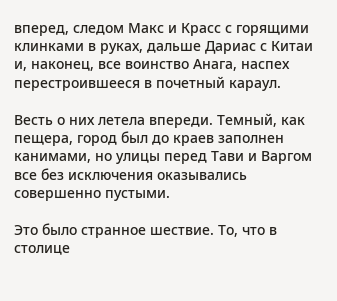вперед, следом Макс и Красс с горящими клинками в руках, дальше Дариас с Китаи и, наконец, все воинство Анага, наспех перестроившееся в почетный караул.

Весть о них летела впереди. Темный, как пещера, город был до краев заполнен канимами, но улицы перед Тави и Варгом все без исключения оказывались совершенно пустыми.

Это было странное шествие. То, что в столице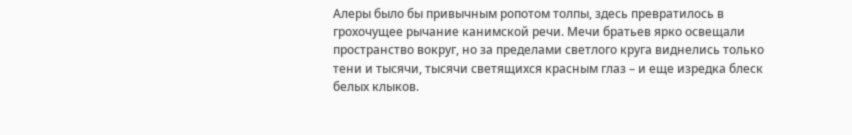Алеры было бы привычным ропотом толпы, здесь превратилось в грохочущее рычание канимской речи. Мечи братьев ярко освещали пространство вокруг, но за пределами светлого круга виднелись только тени и тысячи, тысячи светящихся красным глаз – и еще изредка блеск белых клыков.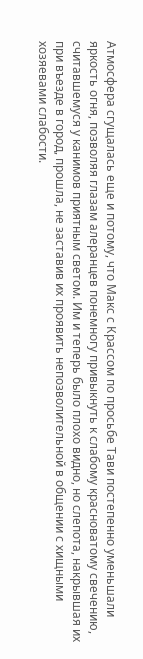Атмосфера сгущалась еще и потому, что Макс с Крассом по просьбе Тави постепенно уменьшали яркость огня, позволяя глазам алеранцев понемногу привыкнуть к слабому красноватому свечению, считавшемуся у канимов приятным светом. Им и теперь было плохо видно, но слепота, накрывшая их при въезде в город, прошла, не заставив их проявить непозволительной в общении с хищными хозяевами слабости.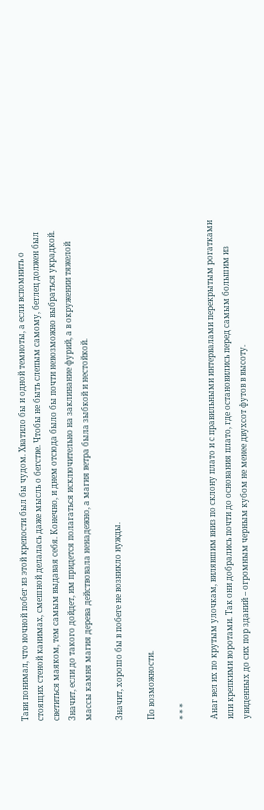Тави понимал, что ночной побег из этой крепости был бы чудом. Хватило бы и одной темноты, а если вспомнить о стоящих стеной канимах, смешной делалась даже мысль о бегстве. Чтобы не быть слепым самому, беглец должен был светиться маяком, тем самым выдавая себя. Конечно, и днем отсюда было бы почти невозможно выбраться украдкой. Значит, если до такого дойдет, им придется полагаться исключительно на заклинание фурий, а в окружении тяжелой массы камня магия дерева действовала ненадежно, а магия ветра была зыбкой и нестойкой.

Значит, хорошо бы в побеге не возникло нужды.

По возможности.

* * *

Анаг вел их по крутым улочкам, вилявшим вниз по склону плато и с правильными интервалами перекрытым рогатками или крепкими воротами. Так они добрались почти до основания плато, где остановились перед самым большим из увиденных до сих пор зданий – огромным черным кубом не менее двухсот футов в высоту.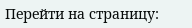Перейти на страницу: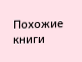Похожие книги